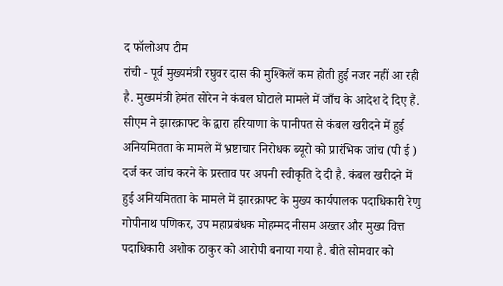द फॉलोअप टीम
रांची - पूर्व मुख्यमंत्री रघुवर दास की मुश्किलें कम होती हुई नजर नहीं आ रही है. मुख्यमंत्री हेमंत सोरेन ने कंबल घोटाले मामले में जाँच के आदेश दे दिए हैं. सीएम ने झारक्राफ्ट के द्वारा हरियाणा के पानीपत से कंबल खरीदने में हुई अनियमितता के मामले में भ्रष्टाचार निरोधक ब्यूरो को प्रारंभिक जांच (पी ई ) दर्ज कर जांच करने के प्रस्ताव पर अपनी स्वीकृति दे दी है. कंबल खरीदने में हुई अनियमितता के मामले में झारक्राफ्ट के मुख्य कार्यपालक पदाधिकारी रेणु गोपीनाथ पणिकर, उप महाप्रबंधक मोहम्मद नीसम अख्तर और मुख्य वित्त पदाधिकारी अशोक ठाकुर को आरोपी बनाया गया है. बीते सोमवार को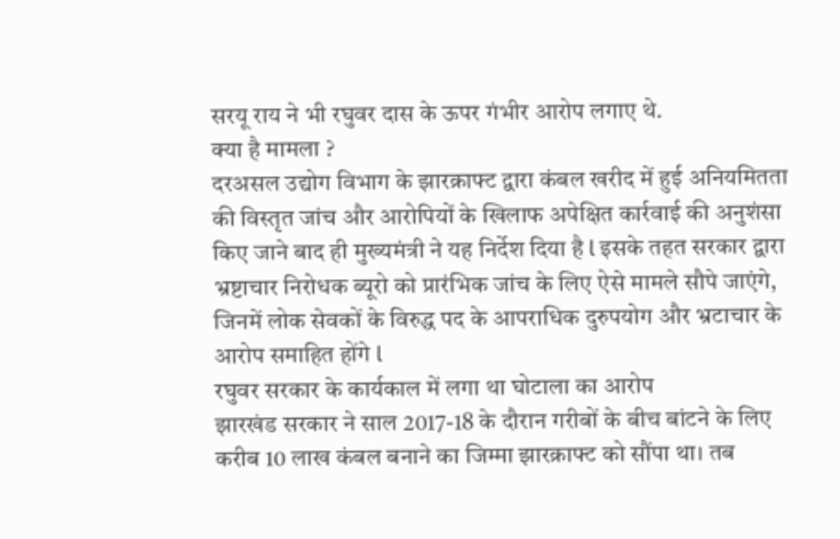सरयू राय ने भी रघुवर दास के ऊपर गंभीर आरोप लगाए थे.
क्या है मामला ?
दरअसल उद्योग विभाग के झारक्राफ्ट द्वारा कंबल खरीद में हुई अनियमितता की विस्तृत जांच और आरोपियों के खिलाफ अपेक्षित कार्रवाई की अनुशंसा किए जाने बाद ही मुख्यमंत्री ने यह निर्देश दिया है l इसके तहत सरकार द्वारा भ्रष्टाचार निरोधक ब्यूरो को प्रारंभिक जांच के लिए ऐसे मामले सौपे जाएंगे, जिनमें लोक सेवकों के विरुद्ध पद के आपराधिक दुरुपयोग और भ्रटाचार के आरोप समाहित होंगे l
रघुवर सरकार के कार्यकाल में लगा था घोटाला का आरोप
झारखंड सरकार ने साल 2017-18 के दौरान गरीबों के बीच बांटने के लिए करीब 10 लाख कंबल बनाने का जिम्मा झारक्राफ्ट को सौंपा था। तब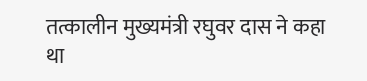तत्कालीन मुख्यमंत्री रघुवर दास ने कहा था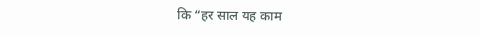कि “हर साल यह काम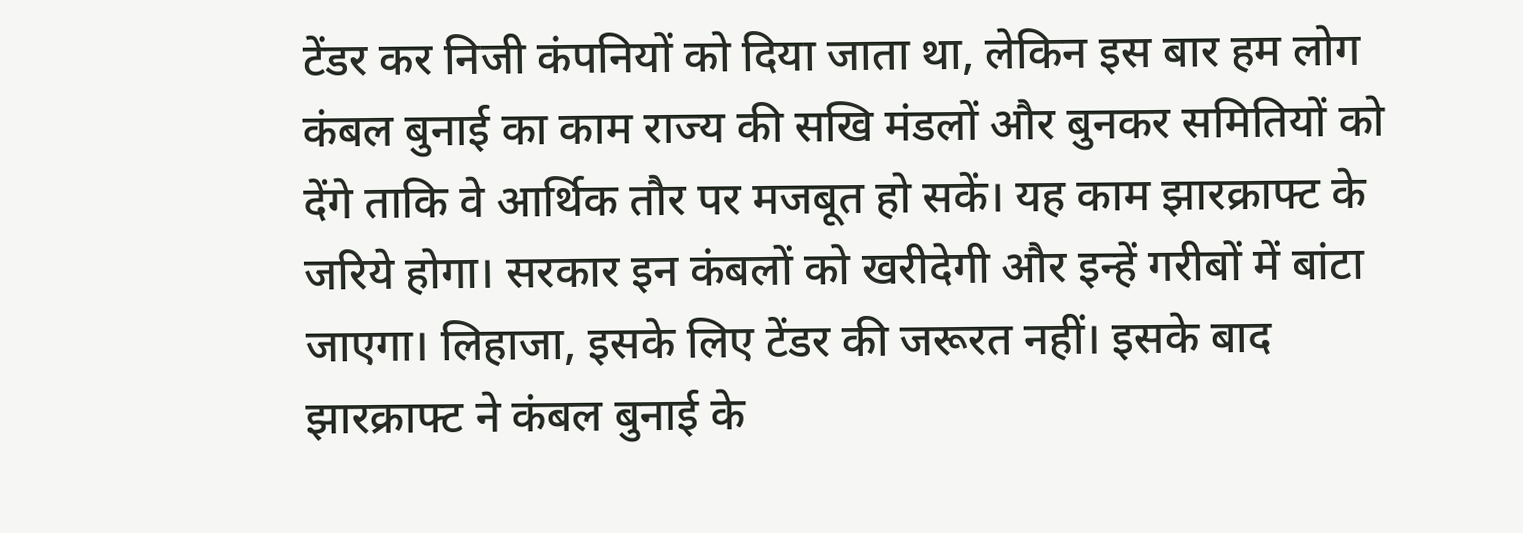टेंडर कर निजी कंपनियों को दिया जाता था, लेकिन इस बार हम लोग कंबल बुनाई का काम राज्य की सखि मंडलों और बुनकर समितियों को देंगे ताकि वे आर्थिक तौर पर मजबूत हो सकें। यह काम झारक्राफ्ट के जरिये होगा। सरकार इन कंबलों को खरीदेगी और इन्हें गरीबों में बांटा जाएगा। लिहाजा, इसके लिए टेंडर की जरूरत नहीं। इसके बाद झारक्राफ्ट ने कंबल बुनाई के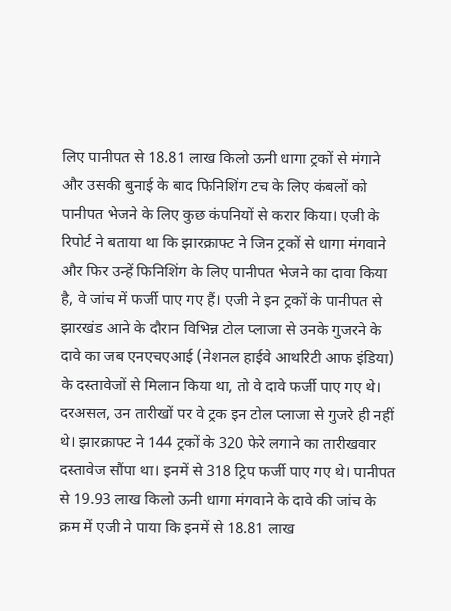लिए पानीपत से 18.81 लाख किलो ऊनी धागा ट्रकों से मंगाने और उसकी बुनाई के बाद फिनिशिंग टच के लिए कंबलों को पानीपत भेजने के लिए कुछ कंपनियों से करार किया। एजी के रिपोर्ट ने बताया था कि झारक्राफ्ट ने जिन ट्रकों से धागा मंगवाने और फिर उन्हें फिनिशिंग के लिए पानीपत भेजने का दावा किया है, वे जांच में फर्जी पाए गए हैं। एजी ने इन ट्रकों के पानीपत से झारखंड आने के दौरान विभिन्न टोल प्लाजा से उनके गुजरने के दावे का जब एनएचएआई (नेशनल हाईवे आथरिटी आफ इंडिया) के दस्तावेजों से मिलान किया था, तो वे दावे फर्जी पाए गए थे। दरअसल, उन तारीखों पर वे ट्रक इन टोल प्लाजा से गुजरे ही नहीं थे। झारक्राफ्ट ने 144 ट्रकों के 320 फेरे लगाने का तारीखवार दस्तावेज सौंपा था। इनमें से 318 ट्रिप फर्जी पाए गए थे। पानीपत से 19.93 लाख किलो ऊनी धागा मंगवाने के दावे की जांच के क्रम में एजी ने पाया कि इनमें से 18.81 लाख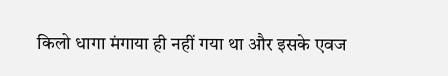किलो धागा मंगाया ही नहीं गया था और इसके एवज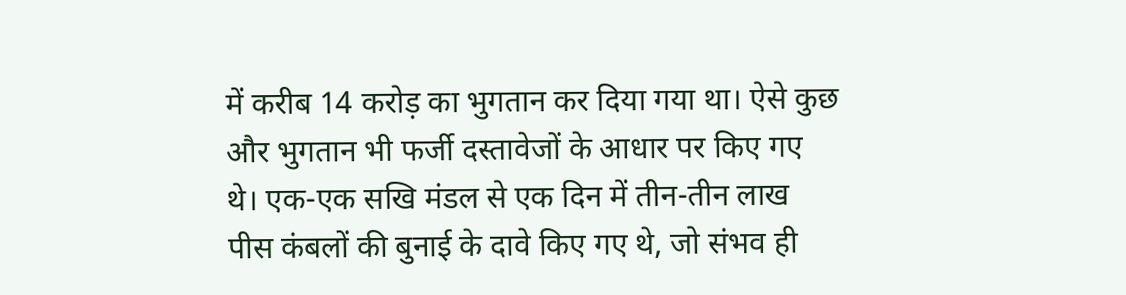में करीब 14 करोड़ का भुगतान कर दिया गया था। ऐसे कुछ और भुगतान भी फर्जी दस्तावेजों के आधार पर किए गए थे। एक-एक सखि मंडल से एक दिन में तीन-तीन लाख पीस कंबलों की बुनाई के दावे किए गए थे, जो संभव ही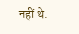नहीं थे.